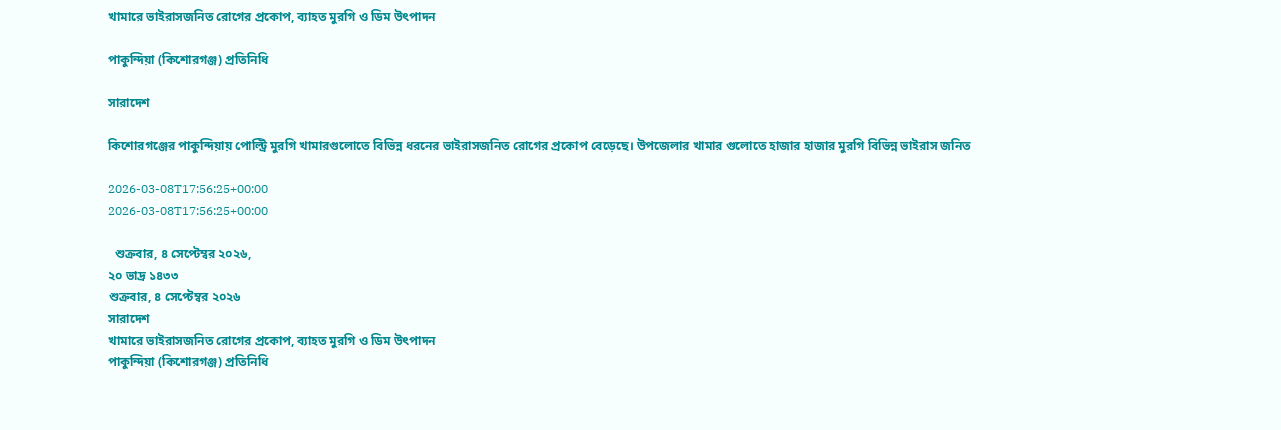খামারে ভাইরাসজনিত রোগের প্রকোপ, ব্যাহত মুরগি ও ডিম উৎপাদন

পাকুন্দিয়া (কিশোরগঞ্জ) প্রতিনিধি

সারাদেশ

কিশোরগঞ্জের পাকুন্দিয়ায় পোল্ট্রি মুরগি খামারগুলোতে বিভিন্ন ধরনের ভাইরাসজনিত রোগের প্রকোপ বেড়েছে। উপজেলার খামার গুলোতে হাজার হাজার মুরগি বিভিন্ন ভাইরাস জনিত

2026-03-08T17:56:25+00:00
2026-03-08T17:56:25+00:00

  শুক্রবার, ৪ সেপ্টেম্বর ২০২৬,
২০ ভাদ্র ১৪৩৩
শুক্রবার, ৪ সেপ্টেম্বর ২০২৬
সারাদেশ
খামারে ভাইরাসজনিত রোগের প্রকোপ, ব্যাহত মুরগি ও ডিম উৎপাদন
পাকুন্দিয়া (কিশোরগঞ্জ) প্রতিনিধি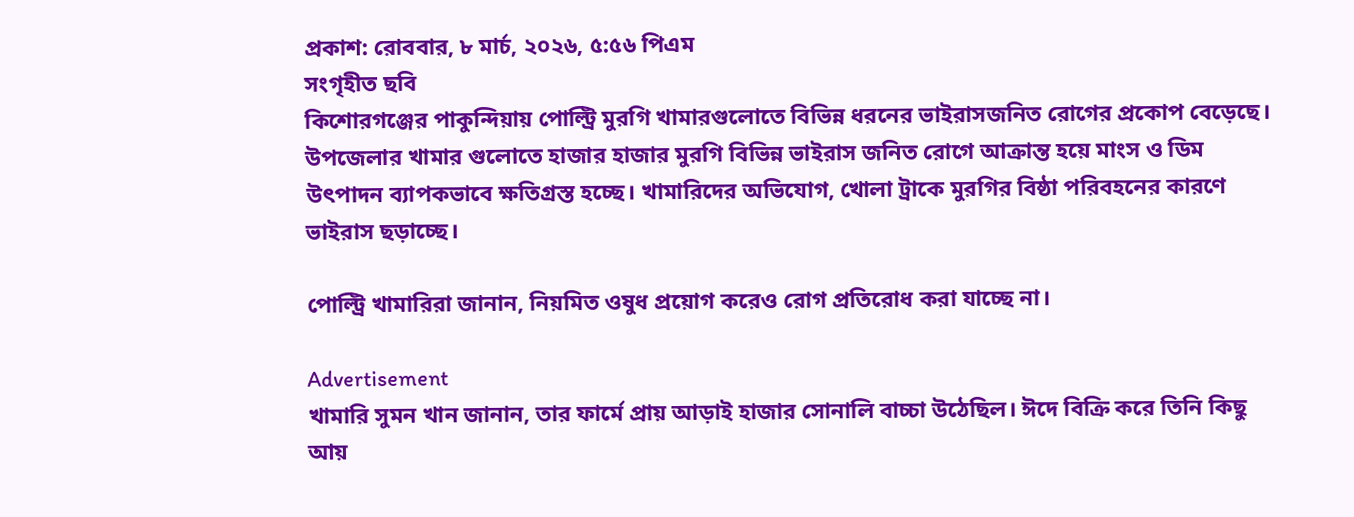প্রকাশ: রোববার, ৮ মার্চ, ২০২৬, ৫:৫৬ পিএম
সংগৃহীত ছবি
কিশোরগঞ্জের পাকুন্দিয়ায় পোল্ট্রি মুরগি খামারগুলোতে বিভিন্ন ধরনের ভাইরাসজনিত রোগের প্রকোপ বেড়েছে। উপজেলার খামার গুলোতে হাজার হাজার মুরগি বিভিন্ন ভাইরাস জনিত রোগে আক্রান্ত হয়ে মাংস ও ডিম উৎপাদন ব্যাপকভাবে ক্ষতিগ্রস্ত হচ্ছে। খামারিদের অভিযোগ, খোলা ট্রাকে মুরগির বিষ্ঠা পরিবহনের কারণে ভাইরাস ছড়াচ্ছে।

পোল্ট্রি খামারিরা জানান, নিয়মিত ওষুধ প্রয়োগ করেও রোগ প্রতিরোধ করা যাচ্ছে না।

Advertisement
খামারি সুমন খান জানান, তার ফার্মে প্রায় আড়াই হাজার সোনালি বাচ্চা উঠেছিল। ঈদে বিক্রি করে তিনি কিছু আয়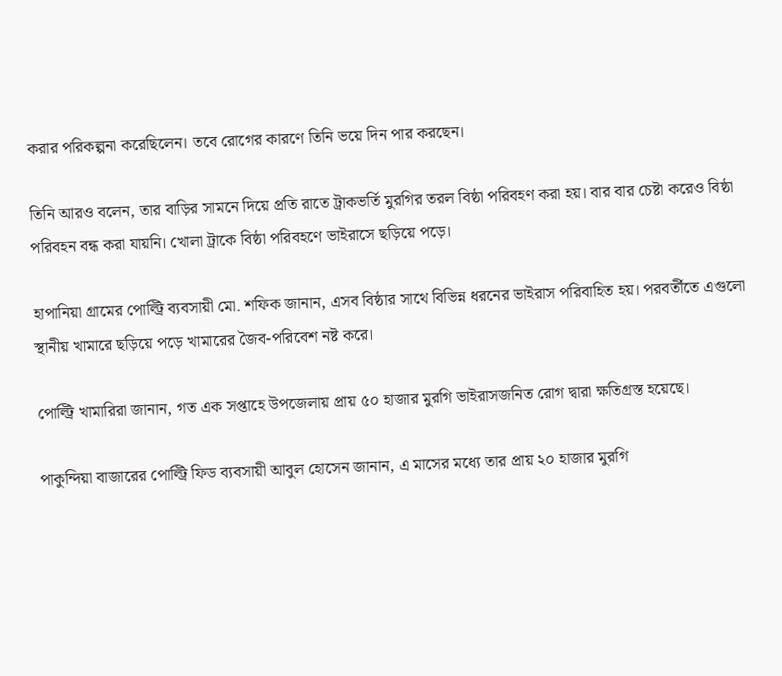করার পরিকল্পনা করেছিলেন। তবে রোগের কারণে তিনি ভয়ে দিন পার করছেন।

তিনি আরও বলেন, তার বাড়ির সামনে দিয়ে প্রতি রাতে ট্রাকভর্তি মুরগির তরল বিষ্ঠা পরিবহণ করা হয়। বার বার চেষ্টা করেও বিষ্ঠা পরিবহন বন্ধ করা যায়নি। খোলা ট্রাকে বিষ্ঠা পরিবহণে ভাইরাসে ছড়িয়ে পড়ে।

হাপানিয়া গ্রামের পোল্ট্রি ব্যবসায়ী মো. শফিক জানান, এসব বিষ্ঠার সাথে বিভিন্ন ধরনের ভাইরাস পরিবাহিত হয়। পরবর্তীতে এগুলো স্থানীয় খামারে ছড়িয়ে পড়ে খামারের জৈব-পরিবেশ নষ্ট করে।

পোল্ট্রি খামারিরা জানান, গত এক সপ্তাহে উপজেলায় প্রায় ৫০ হাজার মুরগি ভাইরাসজনিত রোগ দ্বারা ক্ষতিগ্রস্ত হয়েছে।

পাকুন্দিয়া বাজারের পোল্ট্রি ফিড ব্যবসায়ী আবুল হোসেন জানান, এ মাসের মধ্যে তার প্রায় ২০ হাজার মুরগি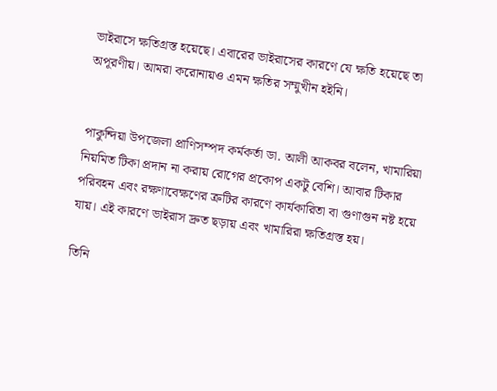ভাইরাসে ক্ষতিগ্রস্ত হয়েছে। এবারের ভাইরাসের কারণে যে ক্ষতি হয়েছে তা অপূরণীয়। আমরা করোনায়ও এমন ক্ষতির সম্মুখীন হইনি।


পাকুন্দিয়া উপজেলা প্রাণিসম্পদ কর্মকর্তা ডা. আলী আকবর বলেন, খামারিয়া নিয়মিত টিকা প্রদান না করায় রোগের প্রকোপ একটু বেশি। আবার টিকার পরিবহন এবং রক্ষণাবেক্ষণের ত্রুটির কারণে কার্যকারিতা বা গুণাগুন নষ্ট হয়ে যায়। এই কারণে ভাইরাস দ্রুত ছড়ায় এবং খামারিরা ক্ষতিগ্রস্ত হয়।

তিনি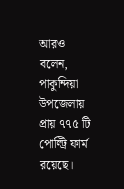আরও বলেন, পাকুন্দিয়া উপজেলায় প্রায় ৭৭৫ টি পোল্ট্রি ফার্ম রয়েছে।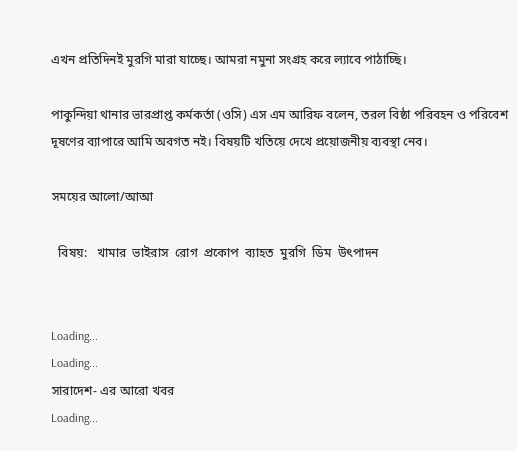এখন প্রতিদিনই মুরগি মারা যাচ্ছে। আমরা নমুনা সংগ্রহ করে ল্যাবে পাঠাচ্ছি।

পাকুন্দিয়া থানার ভারপ্রাপ্ত কর্মকর্তা (ওসি) এস এম আরিফ বলেন, তরল বিষ্ঠা পরিবহন ও পরিবেশ দূষণের ব্যাপারে আমি অবগত নই। বিষয়টি খতিয়ে দেখে প্রয়োজনীয় ব্যবস্থা নেব।

সময়ের আলো/আআ

  বিষয়:   খামার  ভাইরাস  রোগ  প্রকোপ  ব্যাহত  মুরগি  ডিম  উৎপাদন


Loading...
Loading...
সারাদেশ- এর আরো খবর
Loading...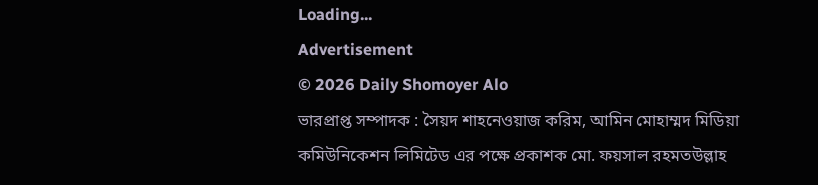Loading...
Advertisement
© 2026 Daily Shomoyer Alo
ভারপ্রাপ্ত সম্পাদক : সৈয়দ শাহনেওয়াজ করিম, আমিন মোহাম্মদ মিডিয়া কমিউনিকেশন লিমিটেড এর পক্ষে প্রকাশক মো. ফয়সাল রহমতউল্লাহ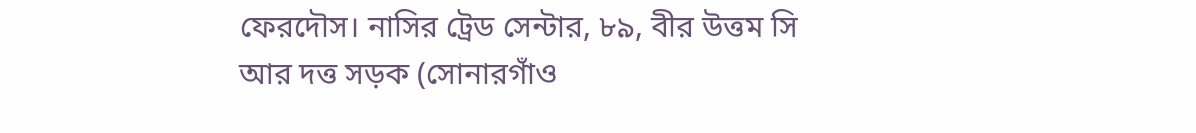ফেরদৌস। নাসির ট্রেড সেন্টার, ৮৯, বীর উত্তম সি আর দত্ত সড়ক (সোনারগাঁও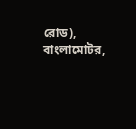রোড), বাংলামোটর,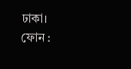ঢাকা।
ফোন :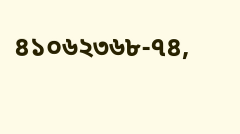৪১০৬২৩৬৮-৭৪,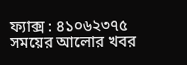ফ্যাক্স : ৪১০৬২৩৭৫
সময়ের আলোর খবর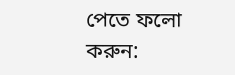পেতে ফলো করুন: